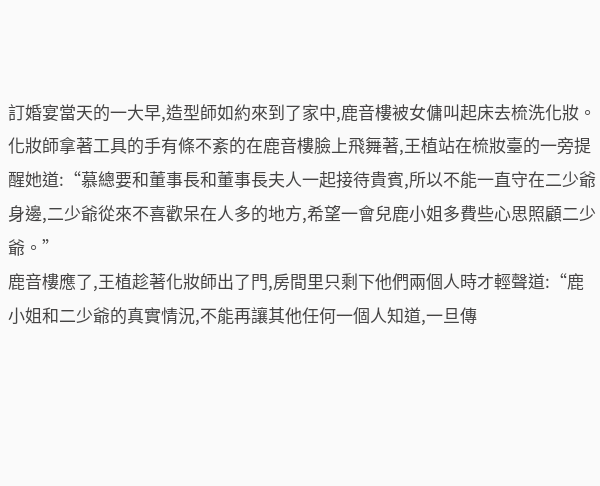訂婚宴當天的一大早,造型師如約來到了家中,鹿音樓被女傭叫起床去梳洗化妝。
化妝師拿著工具的手有條不紊的在鹿音樓臉上飛舞著,王植站在梳妝臺的一旁提醒她道:“慕總要和董事長和董事長夫人一起接待貴賓,所以不能一直守在二少爺身邊,二少爺從來不喜歡呆在人多的地方,希望一會兒鹿小姐多費些心思照顧二少爺。”
鹿音樓應了,王植趁著化妝師出了門,房間里只剩下他們兩個人時才輕聲道:“鹿小姐和二少爺的真實情況,不能再讓其他任何一個人知道,一旦傳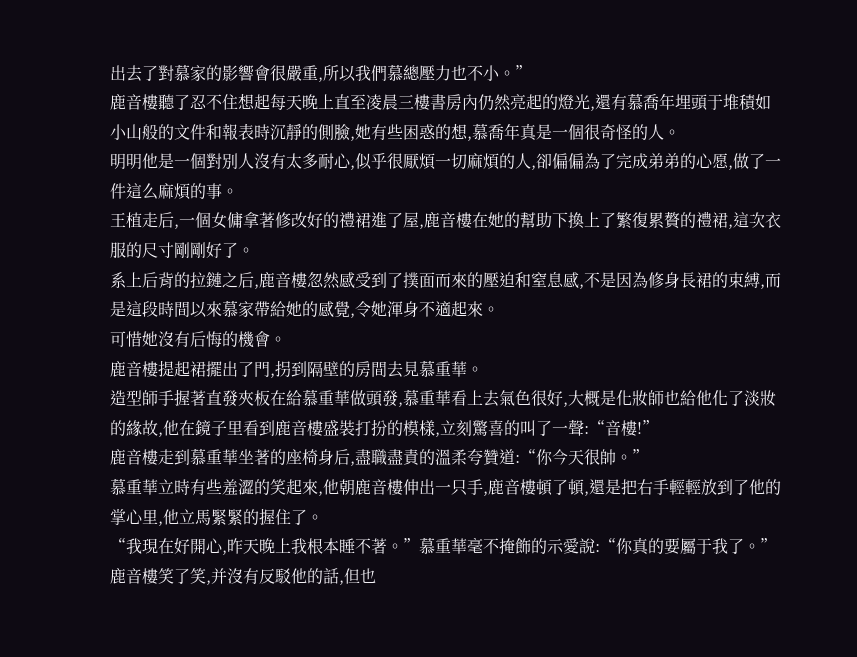出去了對慕家的影響會很嚴重,所以我們慕總壓力也不小。”
鹿音樓聽了忍不住想起每天晚上直至凌晨三樓書房內仍然亮起的燈光,還有慕喬年埋頭于堆積如小山般的文件和報表時沉靜的側臉,她有些困惑的想,慕喬年真是一個很奇怪的人。
明明他是一個對別人沒有太多耐心,似乎很厭煩一切麻煩的人,卻偏偏為了完成弟弟的心愿,做了一件這么麻煩的事。
王植走后,一個女傭拿著修改好的禮裙進了屋,鹿音樓在她的幫助下換上了繁復累贅的禮裙,這次衣服的尺寸剛剛好了。
系上后背的拉鏈之后,鹿音樓忽然感受到了撲面而來的壓迫和窒息感,不是因為修身長裙的束縛,而是這段時間以來慕家帶給她的感覺,令她渾身不適起來。
可惜她沒有后悔的機會。
鹿音樓提起裙擺出了門,拐到隔壁的房間去見慕重華。
造型師手握著直發夾板在給慕重華做頭發,慕重華看上去氣色很好,大概是化妝師也給他化了淡妝的緣故,他在鏡子里看到鹿音樓盛裝打扮的模樣,立刻驚喜的叫了一聲:“音樓!”
鹿音樓走到慕重華坐著的座椅身后,盡職盡責的溫柔夸贊道:“你今天很帥。”
慕重華立時有些羞澀的笑起來,他朝鹿音樓伸出一只手,鹿音樓頓了頓,還是把右手輕輕放到了他的掌心里,他立馬緊緊的握住了。
“我現在好開心,昨天晚上我根本睡不著。”慕重華毫不掩飾的示愛說:“你真的要屬于我了。”
鹿音樓笑了笑,并沒有反駁他的話,但也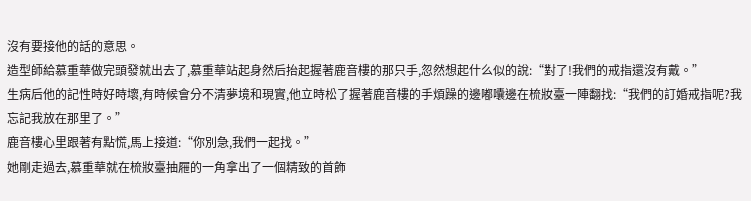沒有要接他的話的意思。
造型師給慕重華做完頭發就出去了,慕重華站起身然后抬起握著鹿音樓的那只手,忽然想起什么似的說:“對了!我們的戒指還沒有戴。”
生病后他的記性時好時壞,有時候會分不清夢境和現實,他立時松了握著鹿音樓的手煩躁的邊嘟囔邊在梳妝臺一陣翻找:“我們的訂婚戒指呢?我忘記我放在那里了。”
鹿音樓心里跟著有點慌,馬上接道:“你別急,我們一起找。”
她剛走過去,慕重華就在梳妝臺抽屜的一角拿出了一個精致的首飾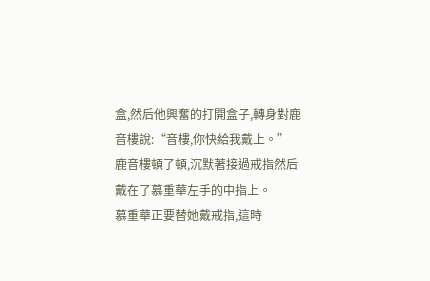盒,然后他興奮的打開盒子,轉身對鹿音樓說:“音樓,你快給我戴上。”
鹿音樓頓了頓,沉默著接過戒指然后戴在了慕重華左手的中指上。
慕重華正要替她戴戒指,這時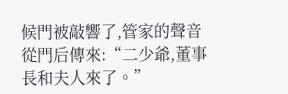候門被敲響了,管家的聲音從門后傳來:“二少爺,董事長和夫人來了。”